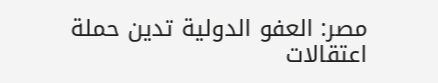مصر: العفو الدولية تدين حملة اعتقالات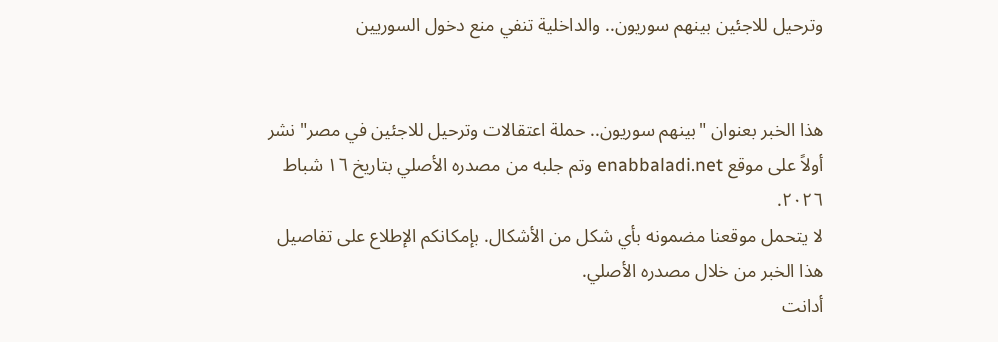وترحيل للاجئين بينهم سوريون.. والداخلية تنفي منع دخول السوريين


هذا الخبر بعنوان "بينهم سوريون.. حملة اعتقالات وترحيل للاجئين في مصر" نشر أولاً على موقع enabbaladi.net وتم جلبه من مصدره الأصلي بتاريخ ١٦ شباط ٢٠٢٦.
لا يتحمل موقعنا مضمونه بأي شكل من الأشكال. بإمكانكم الإطلاع على تفاصيل هذا الخبر من خلال مصدره الأصلي.
أدانت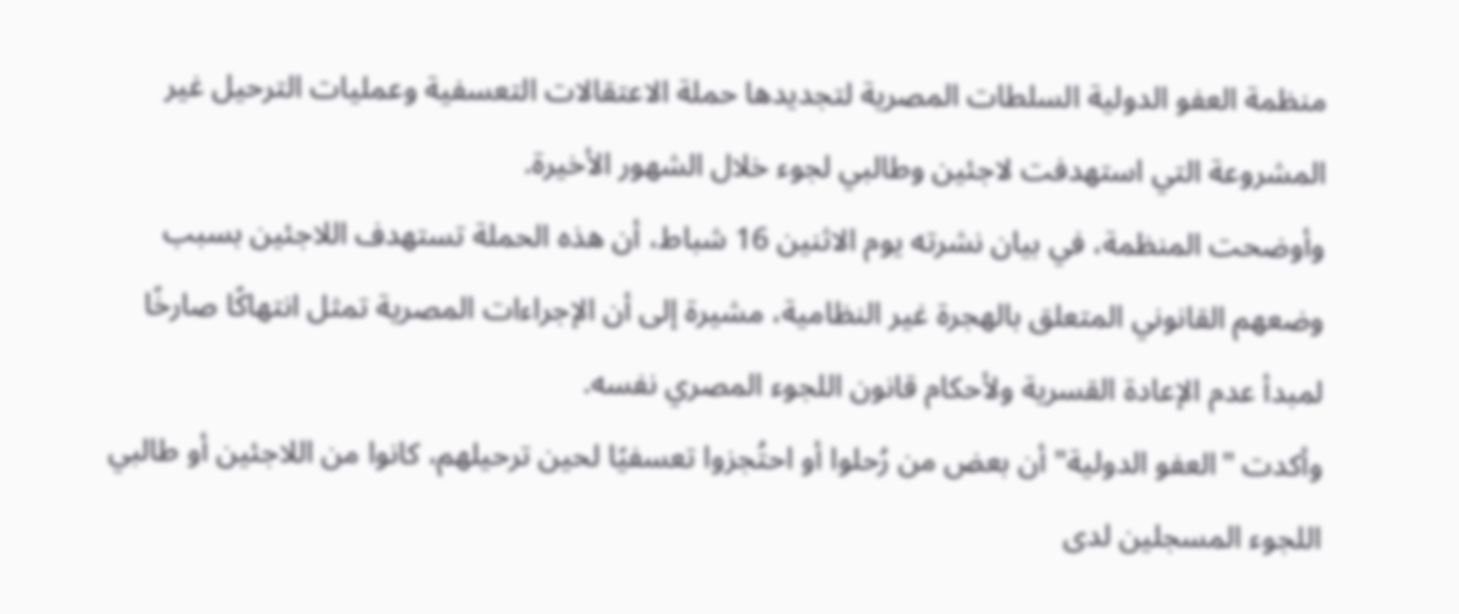منظمة العفو الدولية السلطات المصرية لتجديدها حملة الاعتقالات التعسفية وعمليات الترحيل غير المشروعة التي استهدفت لاجئين وطالبي لجوء خلال الشهور الأخيرة.
وأوضحت المنظمة، في بيان نشرته يوم الاثنين 16 شباط، أن هذه الحملة تستهدف اللاجئين بسبب وضعهم القانوني المتعلق بالهجرة غير النظامية، مشيرة إلى أن الإجراءات المصرية تمثل انتهاكًا صارخًا لمبدأ عدم الإعادة القسرية ولأحكام قانون اللجوء المصري نفسه.
وأكدت "العفو الدولية" أن بعض من رُحلوا أو احتُجزوا تعسفيًا لحين ترحيلهم، كانوا من اللاجئين أو طالبي اللجوء المسجلين لدى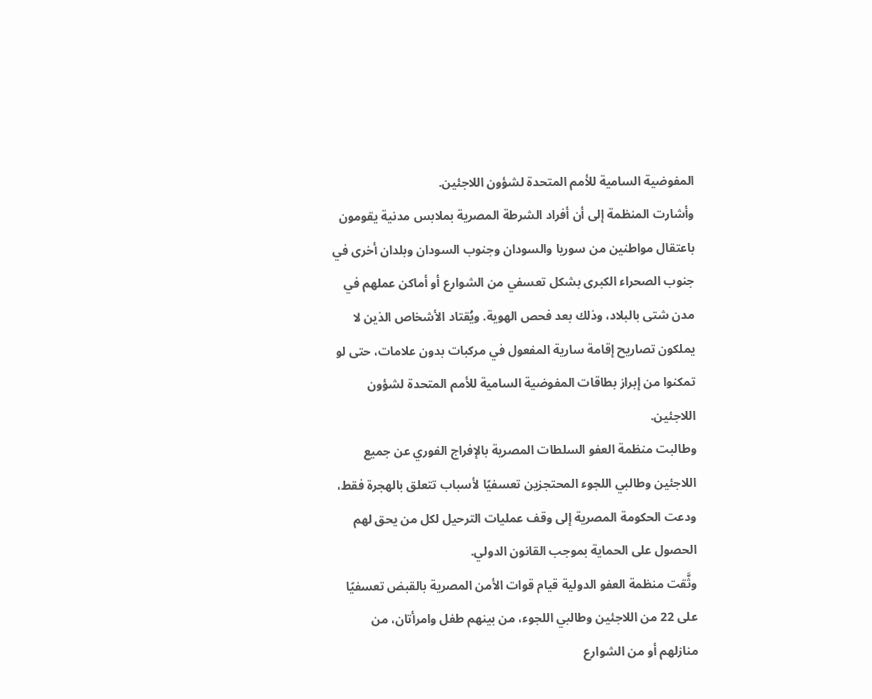المفوضية السامية للأمم المتحدة لشؤون اللاجئين.
وأشارت المنظمة إلى أن أفراد الشرطة المصرية بملابس مدنية يقومون باعتقال مواطنين من سوريا والسودان وجنوب السودان وبلدان أخرى في جنوب الصحراء الكبرى بشكل تعسفي من الشوارع أو أماكن عملهم في مدن شتى بالبلاد، وذلك بعد فحص الهوية. ويُقتاد الأشخاص الذين لا يملكون تصاريح إقامة سارية المفعول في مركبات بدون علامات، حتى لو تمكنوا من إبراز بطاقات المفوضية السامية للأمم المتحدة لشؤون اللاجئين.
وطالبت منظمة العفو السلطات المصرية بالإفراج الفوري عن جميع اللاجئين وطالبي اللجوء المحتجزين تعسفيًا لأسباب تتعلق بالهجرة فقط، ودعت الحكومة المصرية إلى وقف عمليات الترحيل لكل من يحق لهم الحصول على الحماية بموجب القانون الدولي.
وثَّقت منظمة العفو الدولية قيام قوات الأمن المصرية بالقبض تعسفيًا على 22 من اللاجئين وطالبي اللجوء، من بينهم طفل وامرأتان، من منازلهم أو من الشوارع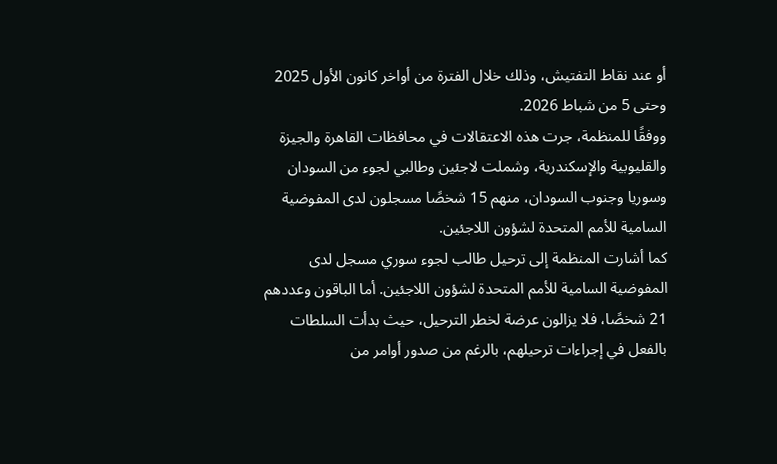أو عند نقاط التفتيش، وذلك خلال الفترة من أواخر كانون الأول 2025 وحتى 5 من شباط 2026.
ووفقًا للمنظمة، جرت هذه الاعتقالات في محافظات القاهرة والجيزة والقليوبية والإسكندرية، وشملت لاجئين وطالبي لجوء من السودان وسوريا وجنوب السودان، منهم 15 شخصًا مسجلون لدى المفوضية السامية للأمم المتحدة لشؤون اللاجئين.
كما أشارت المنظمة إلى ترحيل طالب لجوء سوري مسجل لدى المفوضية السامية للأمم المتحدة لشؤون اللاجئين. أما الباقون وعددهم 21 شخصًا، فلا يزالون عرضة لخطر الترحيل، حيث بدأت السلطات بالفعل في إجراءات ترحيلهم، بالرغم من صدور أوامر من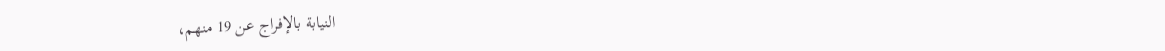النيابة بالإفراج عن 19 منهم،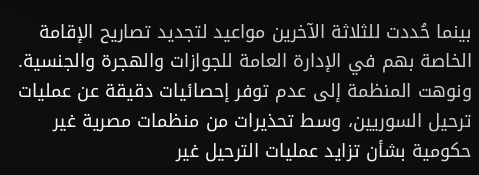بينما حُددت للثلاثة الآخرين مواعيد لتجديد تصاريح الإقامة الخاصة بهم في الإدارة العامة للجوازات والهجرة والجنسية.
ونوهت المنظمة إلى عدم توفر إحصائيات دقيقة عن عمليات ترحيل السوريين، وسط تحذيرات من منظمات مصرية غير حكومية بشأن تزايد عمليات الترحيل غير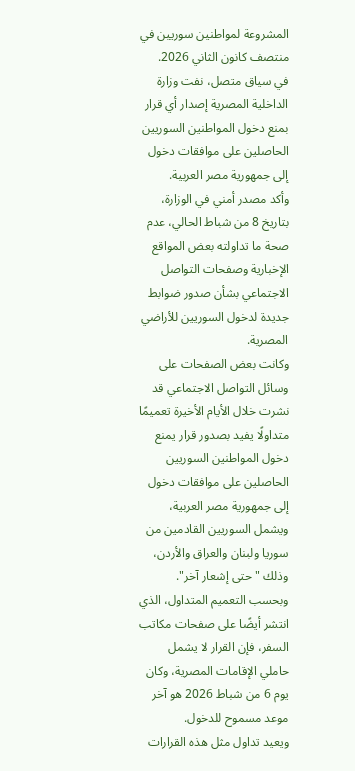المشروعة لمواطنين سوريين في منتصف كانون الثاني 2026.
في سياق متصل، نفت وزارة الداخلية المصرية إصدار أي قرار بمنع دخول المواطنين السوريين الحاصلين على موافقات دخول إلى جمهورية مصر العربية.
وأكد مصدر أمني في الوزارة، بتاريخ 8 من شباط الحالي، عدم صحة ما تداولته بعض المواقع الإخبارية وصفحات التواصل الاجتماعي بشأن صدور ضوابط جديدة لدخول السوريين للأراضي المصرية.
وكانت بعض الصفحات على وسائل التواصل الاجتماعي قد نشرت خلال الأيام الأخيرة تعميمًا متداولًا يفيد بصدور قرار يمنع دخول المواطنين السوريين الحاصلين على موافقات دخول إلى جمهورية مصر العربية، ويشمل السوريين القادمين من سوريا ولبنان والعراق والأردن، وذلك "حتى إشعار آخر".
وبحسب التعميم المتداول، الذي انتشر أيضًا على صفحات مكاتب السفر، فإن القرار لا يشمل حاملي الإقامات المصرية، وكان يوم 6 من شباط 2026 هو آخر موعد مسموح للدخول.
ويعيد تداول مثل هذه القرارات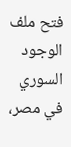فتح ملف الوجود السوري في مصر،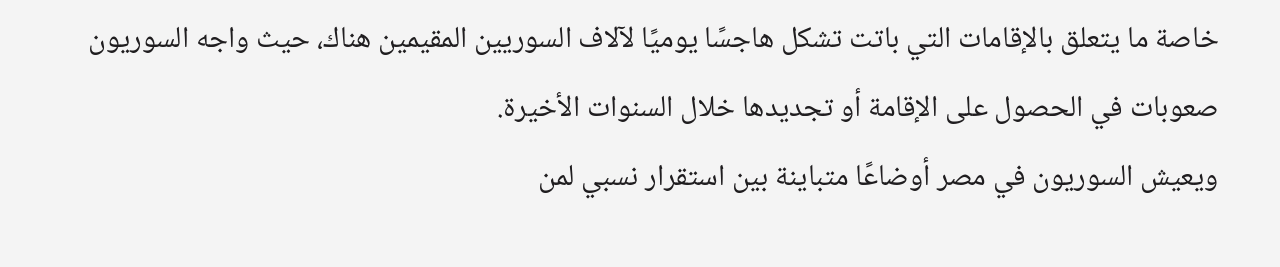خاصة ما يتعلق بالإقامات التي باتت تشكل هاجسًا يوميًا لآلاف السوريين المقيمين هناك، حيث واجه السوريون صعوبات في الحصول على الإقامة أو تجديدها خلال السنوات الأخيرة.
ويعيش السوريون في مصر أوضاعًا متباينة بين استقرار نسبي لمن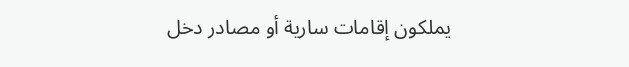يملكون إقامات سارية أو مصادر دخل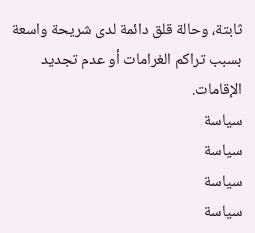ثابتة، وحالة قلق دائمة لدى شريحة واسعة بسبب تراكم الغرامات أو عدم تجديد الإقامات.
سياسة
سياسة
سياسة
سياسة